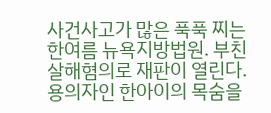사건사고가 많은 푹푹 찌는 한여름 뉴욕지방법원. 부친 살해혐의로 재판이 열린다. 용의자인 한아이의 목숨을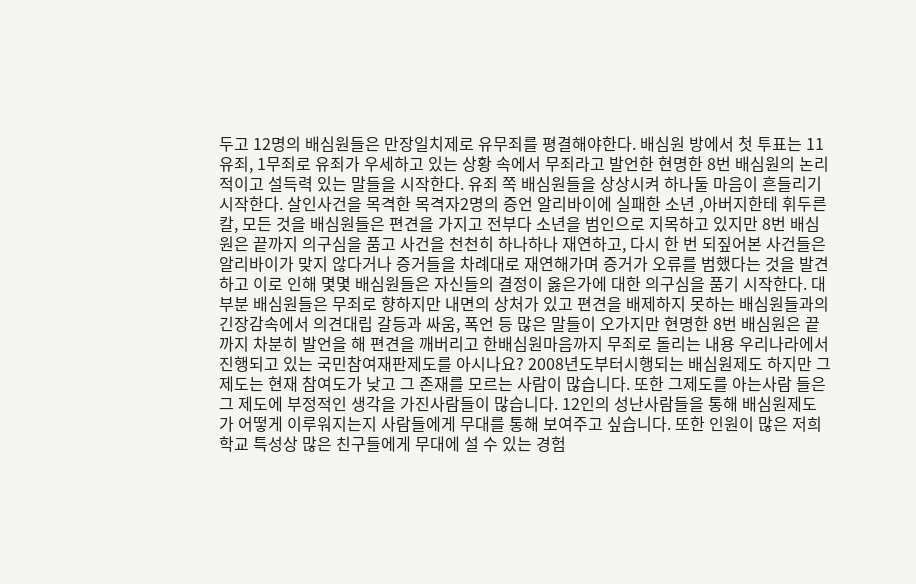두고 12명의 배심원들은 만장일치제로 유무죄를 평결해야한다. 배심원 방에서 첫 투표는 11유죄, 1무죄로 유죄가 우세하고 있는 상황 속에서 무죄라고 발언한 현명한 8번 배심원의 논리적이고 설득력 있는 말들을 시작한다. 유죄 쪽 배심원들을 상상시켜 하나둘 마음이 흔들리기 시작한다. 살인사건을 목격한 목격자2명의 증언 알리바이에 실패한 소년 ,아버지한테 휘두른 칼, 모든 것을 배심원들은 편견을 가지고 전부다 소년을 범인으로 지목하고 있지만 8번 배심원은 끝까지 의구심을 품고 사건을 천천히 하나하나 재연하고, 다시 한 번 되짚어본 사건들은 알리바이가 맞지 않다거나 증거들을 차례대로 재연해가며 증거가 오류를 범했다는 것을 발견하고 이로 인해 몇몇 배심원들은 자신들의 결정이 옳은가에 대한 의구심을 품기 시작한다. 대부분 배심원들은 무죄로 향하지만 내면의 상처가 있고 편견을 배제하지 못하는 배심원들과의 긴장감속에서 의견대립 갈등과 싸움, 폭언 등 많은 말들이 오가지만 현명한 8번 배심원은 끝까지 차분히 발언을 해 편견을 깨버리고 한배심원마음까지 무죄로 돌리는 내용 우리나라에서 진행되고 있는 국민참여재판제도를 아시나요? 2008년도부터시행되는 배심원제도 하지만 그 제도는 현재 참여도가 낮고 그 존재를 모르는 사람이 많습니다. 또한 그제도를 아는사람 들은 그 제도에 부정적인 생각을 가진사람들이 많습니다. 12인의 성난사람들을 통해 배심원제도가 어떻게 이루워지는지 사람들에게 무대를 통해 보여주고 싶습니다. 또한 인원이 많은 저희학교 특성상 많은 친구들에게 무대에 설 수 있는 경험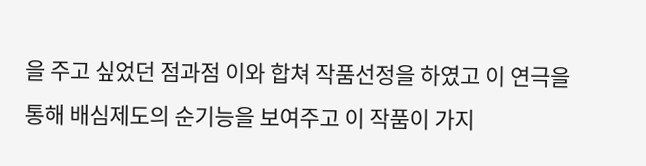을 주고 싶었던 점과점 이와 합쳐 작품선정을 하였고 이 연극을 통해 배심제도의 순기능을 보여주고 이 작품이 가지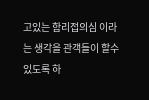고있는 함리접의심 이라는 생각을 관객들이 할수있도록 하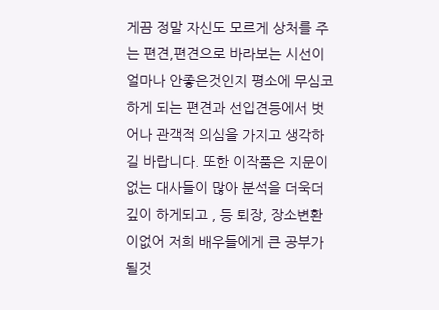게끔 정말 자신도 모르게 상처를 주는 편견,편견으로 바라보는 시선이 얼마나 안좋은것인지 평소에 무심코하게 되는 편견과 선입견등에서 벗어나 관객적 의심을 가지고 생각하길 바랍니다. 또한 이작품은 지문이 없는 대사들이 많아 분석을 더욱더 깊이 하게되고 , 등 퇴장, 장소변환이없어 저희 배우들에게 큰 공부가 될것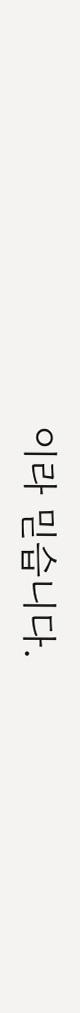이라 믿습니다.